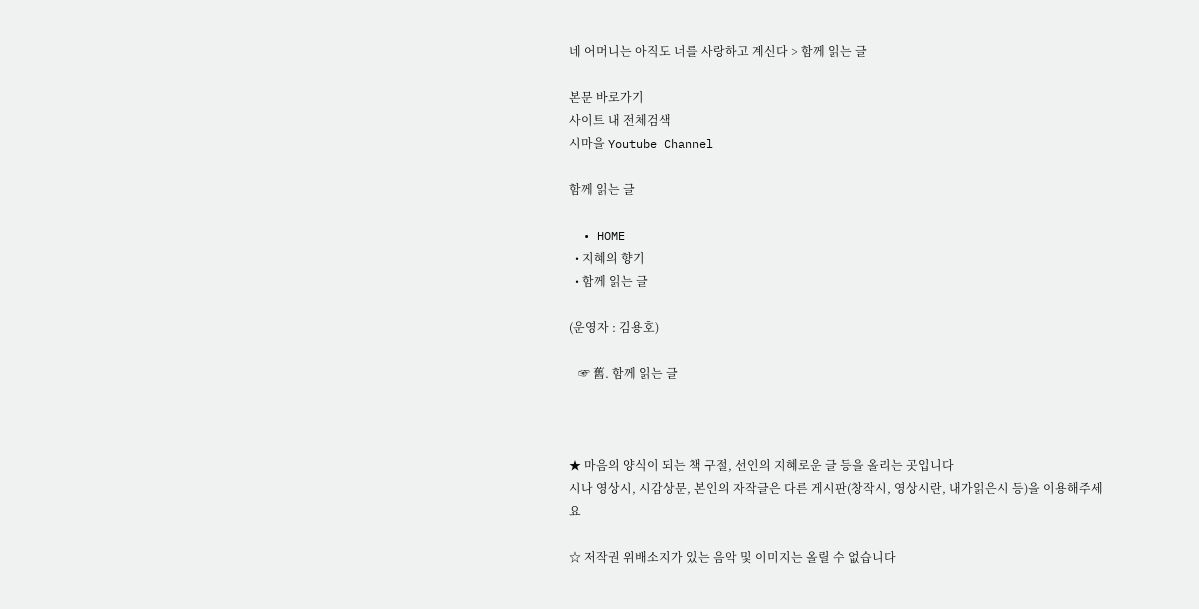네 어머니는 아직도 너를 사랑하고 계신다 > 함께 읽는 글

본문 바로가기
사이트 내 전체검색
시마을 Youtube Channel

함께 읽는 글

  • HOME
  • 지혜의 향기
  • 함께 읽는 글

(운영자 : 김용호)

   ☞ 舊. 함께 읽는 글



★ 마음의 양식이 되는 책 구절, 선인의 지혜로운 글 등을 올리는 곳입니다
시나 영상시, 시감상문, 본인의 자작글은 다른 게시판(창작시, 영상시란, 내가읽은시 등)을 이용해주세요

☆ 저작권 위배소지가 있는 음악 및 이미지는 올릴 수 없습니다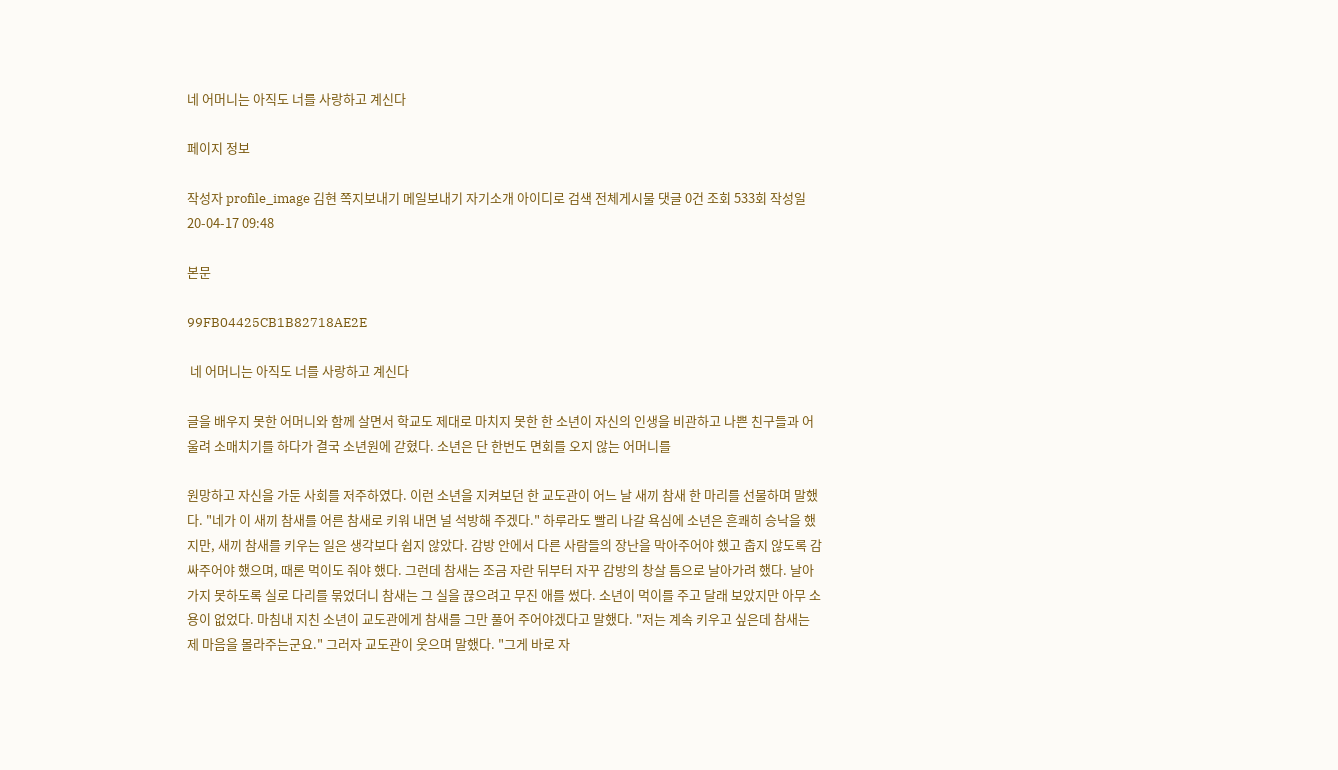네 어머니는 아직도 너를 사랑하고 계신다

페이지 정보

작성자 profile_image 김현 쪽지보내기 메일보내기 자기소개 아이디로 검색 전체게시물 댓글 0건 조회 533회 작성일 20-04-17 09:48

본문

99FB04425CB1B82718AE2E

 네 어머니는 아직도 너를 사랑하고 계신다

글을 배우지 못한 어머니와 함께 살면서 학교도 제대로 마치지 못한 한 소년이 자신의 인생을 비관하고 나쁜 친구들과 어울려 소매치기를 하다가 결국 소년원에 갇혔다. 소년은 단 한번도 면회를 오지 않는 어머니를

원망하고 자신을 가둔 사회를 저주하였다. 이런 소년을 지켜보던 한 교도관이 어느 날 새끼 참새 한 마리를 선물하며 말했다. "네가 이 새끼 참새를 어른 참새로 키워 내면 널 석방해 주겠다." 하루라도 빨리 나갈 욕심에 소년은 흔쾌히 승낙을 했지만, 새끼 참새를 키우는 일은 생각보다 쉽지 않았다. 감방 안에서 다른 사람들의 장난을 막아주어야 했고 춥지 않도록 감싸주어야 했으며, 때론 먹이도 줘야 했다. 그런데 참새는 조금 자란 뒤부터 자꾸 감방의 창살 틈으로 날아가려 했다. 날아가지 못하도록 실로 다리를 묶었더니 참새는 그 실을 끊으려고 무진 애를 썼다. 소년이 먹이를 주고 달래 보았지만 아무 소용이 없었다. 마침내 지친 소년이 교도관에게 참새를 그만 풀어 주어야겠다고 말했다. "저는 계속 키우고 싶은데 참새는 제 마음을 몰라주는군요." 그러자 교도관이 웃으며 말했다. "그게 바로 자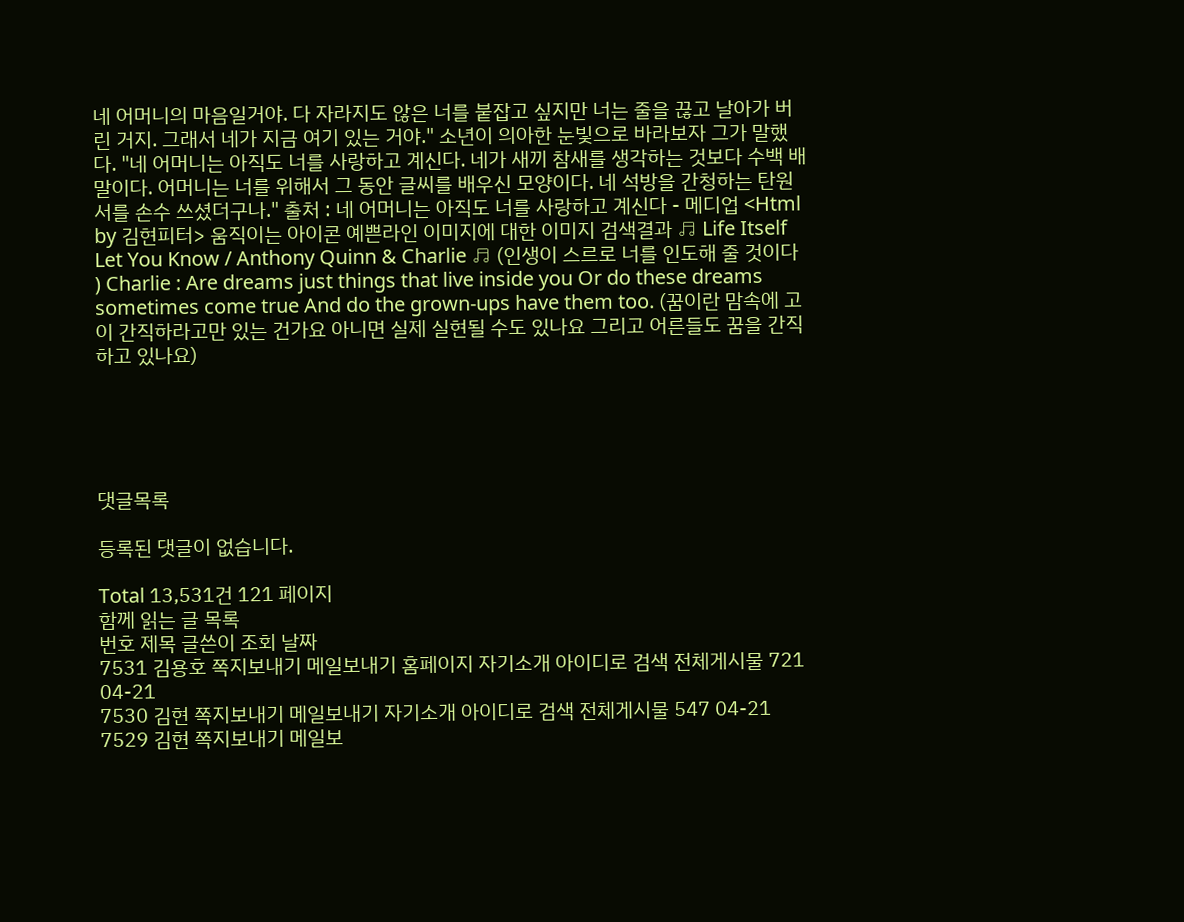네 어머니의 마음일거야. 다 자라지도 않은 너를 붙잡고 싶지만 너는 줄을 끊고 날아가 버린 거지. 그래서 네가 지금 여기 있는 거야." 소년이 의아한 눈빛으로 바라보자 그가 말했다. "네 어머니는 아직도 너를 사랑하고 계신다. 네가 새끼 참새를 생각하는 것보다 수백 배 말이다. 어머니는 너를 위해서 그 동안 글씨를 배우신 모양이다. 네 석방을 간청하는 탄원서를 손수 쓰셨더구나." 출처 : 네 어머니는 아직도 너를 사랑하고 계신다 - 메디업 <Html by 김현피터> 움직이는 아이콘 예쁜라인 이미지에 대한 이미지 검색결과 ♬ Life Itself Let You Know / Anthony Quinn & Charlie ♬ (인생이 스르로 너를 인도해 줄 것이다 ) Charlie : Are dreams just things that live inside you Or do these dreams sometimes come true And do the grown-ups have them too. (꿈이란 맘속에 고이 간직하라고만 있는 건가요 아니면 실제 실현될 수도 있나요 그리고 어른들도 꿈을 간직하고 있나요)





댓글목록

등록된 댓글이 없습니다.

Total 13,531건 121 페이지
함께 읽는 글 목록
번호 제목 글쓴이 조회 날짜
7531 김용호 쪽지보내기 메일보내기 홈페이지 자기소개 아이디로 검색 전체게시물 721 04-21
7530 김현 쪽지보내기 메일보내기 자기소개 아이디로 검색 전체게시물 547 04-21
7529 김현 쪽지보내기 메일보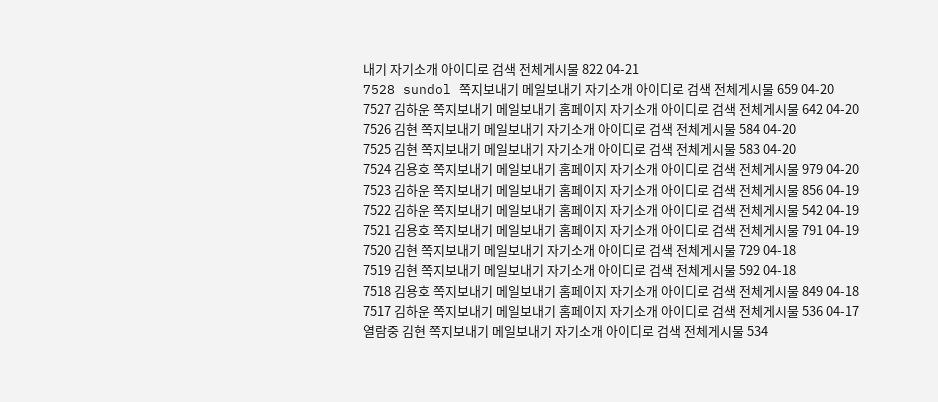내기 자기소개 아이디로 검색 전체게시물 822 04-21
7528 sundol 쪽지보내기 메일보내기 자기소개 아이디로 검색 전체게시물 659 04-20
7527 김하운 쪽지보내기 메일보내기 홈페이지 자기소개 아이디로 검색 전체게시물 642 04-20
7526 김현 쪽지보내기 메일보내기 자기소개 아이디로 검색 전체게시물 584 04-20
7525 김현 쪽지보내기 메일보내기 자기소개 아이디로 검색 전체게시물 583 04-20
7524 김용호 쪽지보내기 메일보내기 홈페이지 자기소개 아이디로 검색 전체게시물 979 04-20
7523 김하운 쪽지보내기 메일보내기 홈페이지 자기소개 아이디로 검색 전체게시물 856 04-19
7522 김하운 쪽지보내기 메일보내기 홈페이지 자기소개 아이디로 검색 전체게시물 542 04-19
7521 김용호 쪽지보내기 메일보내기 홈페이지 자기소개 아이디로 검색 전체게시물 791 04-19
7520 김현 쪽지보내기 메일보내기 자기소개 아이디로 검색 전체게시물 729 04-18
7519 김현 쪽지보내기 메일보내기 자기소개 아이디로 검색 전체게시물 592 04-18
7518 김용호 쪽지보내기 메일보내기 홈페이지 자기소개 아이디로 검색 전체게시물 849 04-18
7517 김하운 쪽지보내기 메일보내기 홈페이지 자기소개 아이디로 검색 전체게시물 536 04-17
열람중 김현 쪽지보내기 메일보내기 자기소개 아이디로 검색 전체게시물 534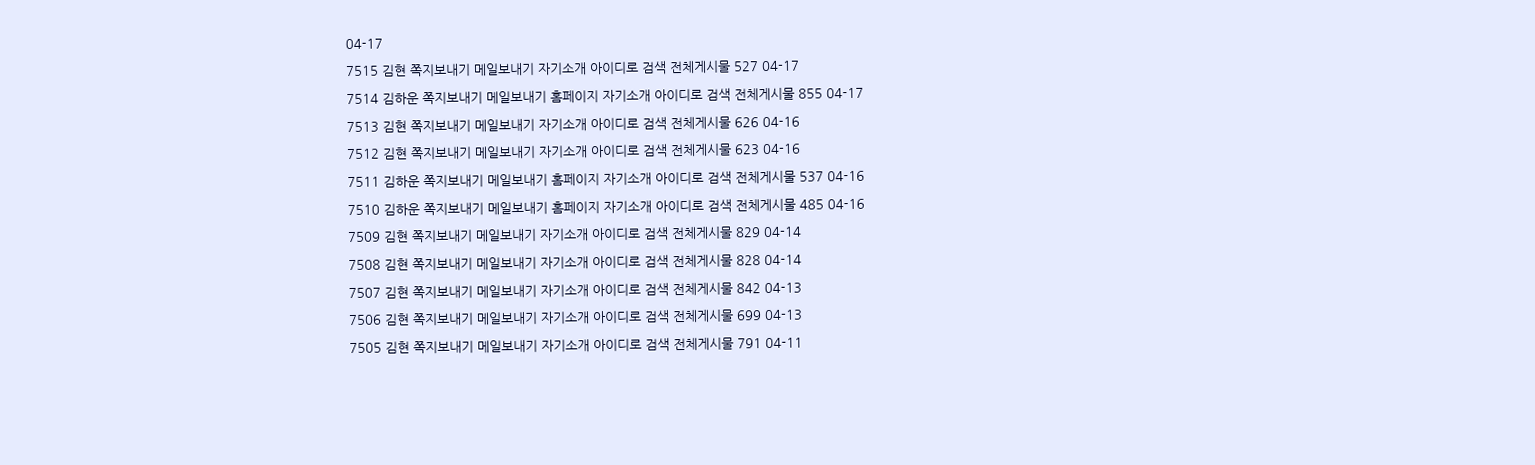04-17
7515 김현 쪽지보내기 메일보내기 자기소개 아이디로 검색 전체게시물 527 04-17
7514 김하운 쪽지보내기 메일보내기 홈페이지 자기소개 아이디로 검색 전체게시물 855 04-17
7513 김현 쪽지보내기 메일보내기 자기소개 아이디로 검색 전체게시물 626 04-16
7512 김현 쪽지보내기 메일보내기 자기소개 아이디로 검색 전체게시물 623 04-16
7511 김하운 쪽지보내기 메일보내기 홈페이지 자기소개 아이디로 검색 전체게시물 537 04-16
7510 김하운 쪽지보내기 메일보내기 홈페이지 자기소개 아이디로 검색 전체게시물 485 04-16
7509 김현 쪽지보내기 메일보내기 자기소개 아이디로 검색 전체게시물 829 04-14
7508 김현 쪽지보내기 메일보내기 자기소개 아이디로 검색 전체게시물 828 04-14
7507 김현 쪽지보내기 메일보내기 자기소개 아이디로 검색 전체게시물 842 04-13
7506 김현 쪽지보내기 메일보내기 자기소개 아이디로 검색 전체게시물 699 04-13
7505 김현 쪽지보내기 메일보내기 자기소개 아이디로 검색 전체게시물 791 04-11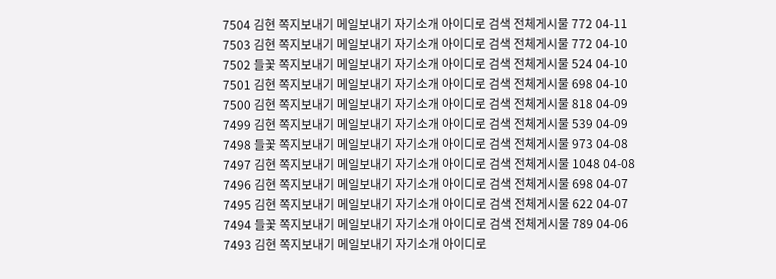7504 김현 쪽지보내기 메일보내기 자기소개 아이디로 검색 전체게시물 772 04-11
7503 김현 쪽지보내기 메일보내기 자기소개 아이디로 검색 전체게시물 772 04-10
7502 들꽃 쪽지보내기 메일보내기 자기소개 아이디로 검색 전체게시물 524 04-10
7501 김현 쪽지보내기 메일보내기 자기소개 아이디로 검색 전체게시물 698 04-10
7500 김현 쪽지보내기 메일보내기 자기소개 아이디로 검색 전체게시물 818 04-09
7499 김현 쪽지보내기 메일보내기 자기소개 아이디로 검색 전체게시물 539 04-09
7498 들꽃 쪽지보내기 메일보내기 자기소개 아이디로 검색 전체게시물 973 04-08
7497 김현 쪽지보내기 메일보내기 자기소개 아이디로 검색 전체게시물 1048 04-08
7496 김현 쪽지보내기 메일보내기 자기소개 아이디로 검색 전체게시물 698 04-07
7495 김현 쪽지보내기 메일보내기 자기소개 아이디로 검색 전체게시물 622 04-07
7494 들꽃 쪽지보내기 메일보내기 자기소개 아이디로 검색 전체게시물 789 04-06
7493 김현 쪽지보내기 메일보내기 자기소개 아이디로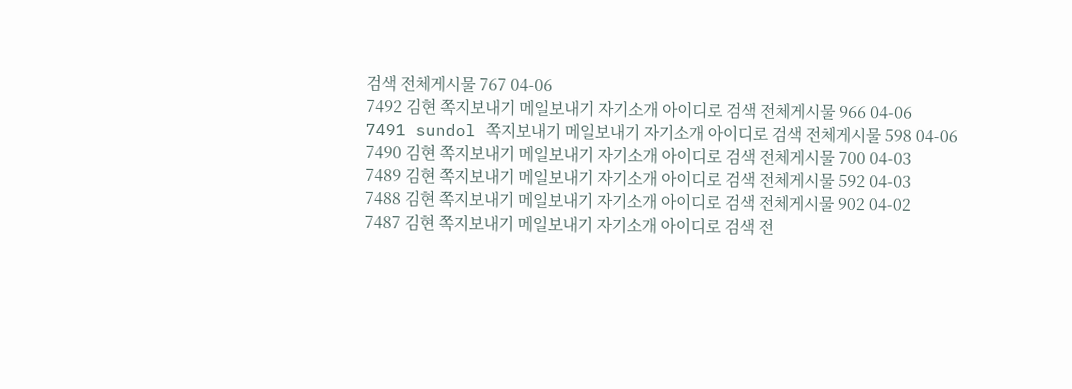검색 전체게시물 767 04-06
7492 김현 쪽지보내기 메일보내기 자기소개 아이디로 검색 전체게시물 966 04-06
7491 sundol 쪽지보내기 메일보내기 자기소개 아이디로 검색 전체게시물 598 04-06
7490 김현 쪽지보내기 메일보내기 자기소개 아이디로 검색 전체게시물 700 04-03
7489 김현 쪽지보내기 메일보내기 자기소개 아이디로 검색 전체게시물 592 04-03
7488 김현 쪽지보내기 메일보내기 자기소개 아이디로 검색 전체게시물 902 04-02
7487 김현 쪽지보내기 메일보내기 자기소개 아이디로 검색 전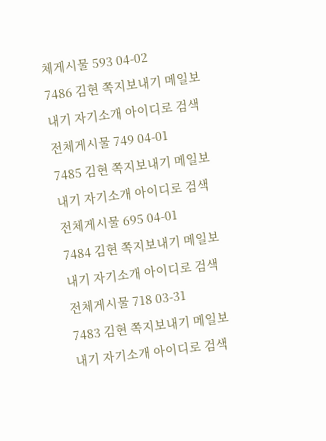체게시물 593 04-02
7486 김현 쪽지보내기 메일보내기 자기소개 아이디로 검색 전체게시물 749 04-01
7485 김현 쪽지보내기 메일보내기 자기소개 아이디로 검색 전체게시물 695 04-01
7484 김현 쪽지보내기 메일보내기 자기소개 아이디로 검색 전체게시물 718 03-31
7483 김현 쪽지보내기 메일보내기 자기소개 아이디로 검색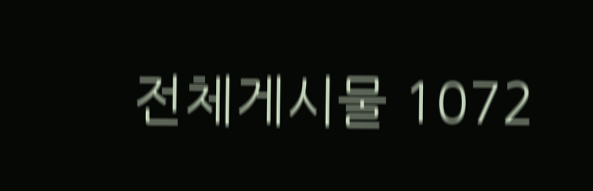전체게시물 1072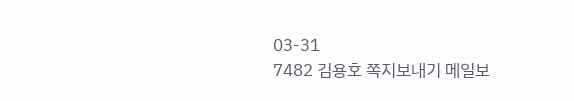03-31
7482 김용호 쪽지보내기 메일보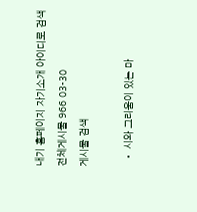내기 홈페이지 자기소개 아이디로 검색 전체게시물 966 03-30
게시물 검색

  • 시와 그리움이 있는 마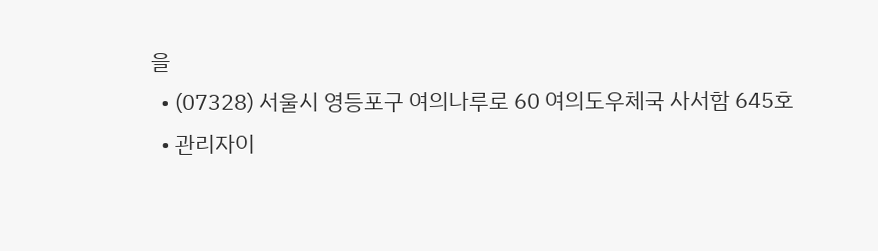을
  • (07328) 서울시 영등포구 여의나루로 60 여의도우체국 사서함 645호
  • 관리자이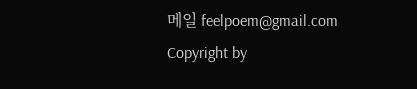메일 feelpoem@gmail.com
Copyright by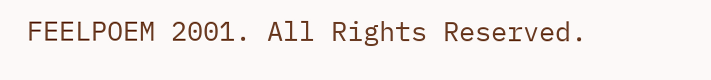FEELPOEM 2001. All Rights Reserved.